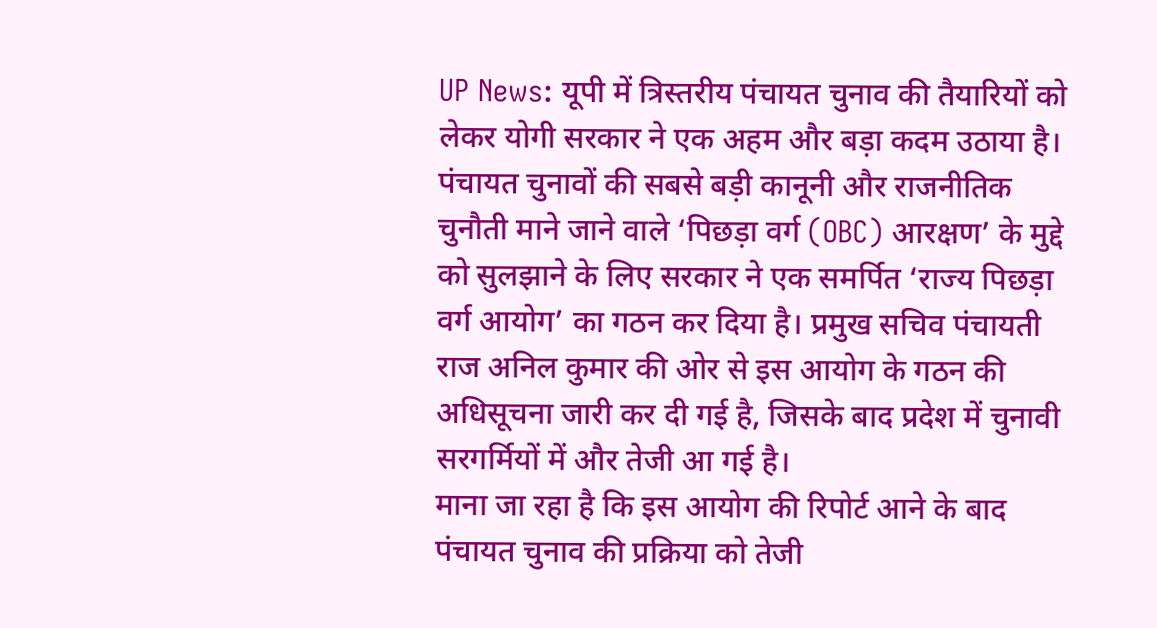UP News: यूपी में त्रिस्तरीय पंचायत चुनाव की तैयारियों को लेकर योगी सरकार ने एक अहम और बड़ा कदम उठाया है। पंचायत चुनावों की सबसे बड़ी कानूनी और राजनीतिक चुनौती माने जाने वाले ‘पिछड़ा वर्ग (OBC) आरक्षण’ के मुद्दे को सुलझाने के लिए सरकार ने एक समर्पित ‘राज्य पिछड़ा वर्ग आयोग’ का गठन कर दिया है। प्रमुख सचिव पंचायती राज अनिल कुमार की ओर से इस आयोग के गठन की अधिसूचना जारी कर दी गई है, जिसके बाद प्रदेश में चुनावी सरगर्मियों में और तेजी आ गई है।
माना जा रहा है कि इस आयोग की रिपोर्ट आने के बाद पंचायत चुनाव की प्रक्रिया को तेजी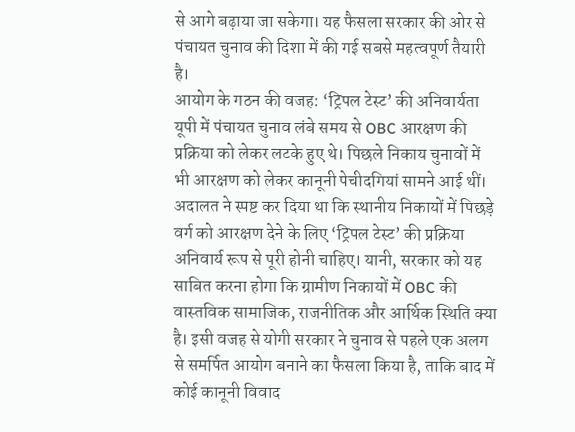से आगे बढ़ाया जा सकेगा। यह फैसला सरकार की ओर से पंचायत चुनाव की दिशा में की गई सबसे महत्वपूर्ण तैयारी है।
आयोग के गठन की वजह: ‘ट्रिपल टेस्ट’ की अनिवार्यता
यूपी में पंचायत चुनाव लंबे समय से OBC आरक्षण की प्रक्रिया को लेकर लटके हुए थे। पिछले निकाय चुनावों में भी आरक्षण को लेकर कानूनी पेचीदगियां सामने आई थीं। अदालत ने स्पष्ट कर दिया था कि स्थानीय निकायों में पिछड़े वर्ग को आरक्षण देने के लिए ‘ट्रिपल टेस्ट’ की प्रक्रिया अनिवार्य रूप से पूरी होनी चाहिए। यानी, सरकार को यह साबित करना होगा कि ग्रामीण निकायों में OBC की वास्तविक सामाजिक, राजनीतिक और आर्थिक स्थिति क्या है। इसी वजह से योगी सरकार ने चुनाव से पहले एक अलग से समर्पित आयोग बनाने का फैसला किया है, ताकि बाद में कोई कानूनी विवाद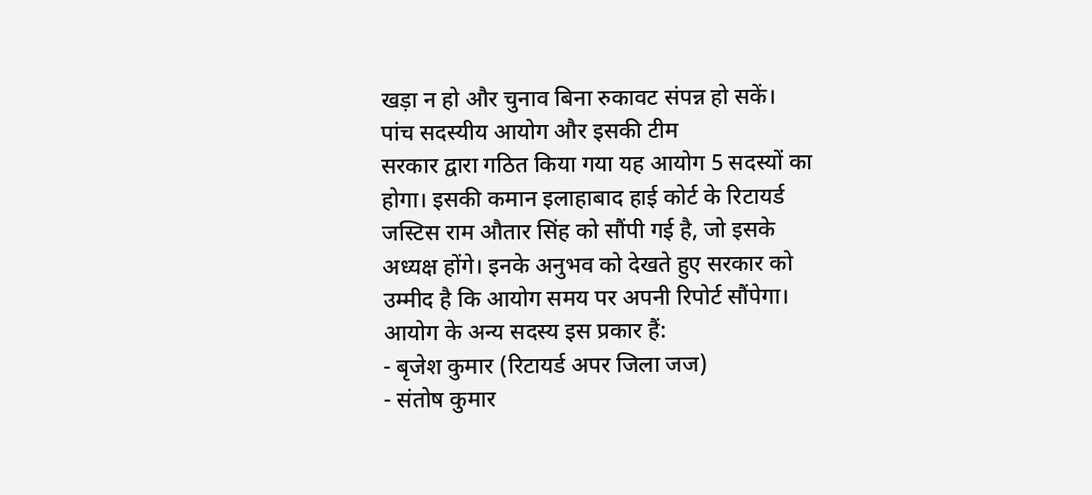खड़ा न हो और चुनाव बिना रुकावट संपन्न हो सकें।
पांच सदस्यीय आयोग और इसकी टीम
सरकार द्वारा गठित किया गया यह आयोग 5 सदस्यों का होगा। इसकी कमान इलाहाबाद हाई कोर्ट के रिटायर्ड जस्टिस राम औतार सिंह को सौंपी गई है, जो इसके अध्यक्ष होंगे। इनके अनुभव को देखते हुए सरकार को उम्मीद है कि आयोग समय पर अपनी रिपोर्ट सौंपेगा। आयोग के अन्य सदस्य इस प्रकार हैं:
- बृजेश कुमार (रिटायर्ड अपर जिला जज)
- संतोष कुमार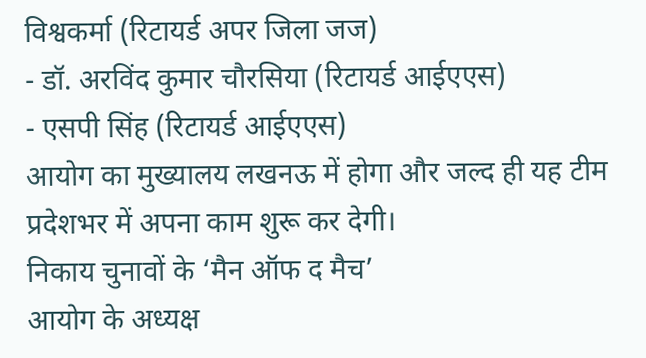विश्वकर्मा (रिटायर्ड अपर जिला जज)
- डॉ. अरविंद कुमार चौरसिया (रिटायर्ड आईएएस)
- एसपी सिंह (रिटायर्ड आईएएस)
आयोग का मुख्यालय लखनऊ में होगा और जल्द ही यह टीम प्रदेशभर में अपना काम शुरू कर देगी।
निकाय चुनावों के ‘मैन ऑफ द मैच’
आयोग के अध्यक्ष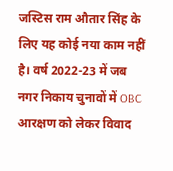जस्टिस राम औतार सिंह के लिए यह कोई नया काम नहीं है। वर्ष 2022-23 में जब नगर निकाय चुनावों में OBC आरक्षण को लेकर विवाद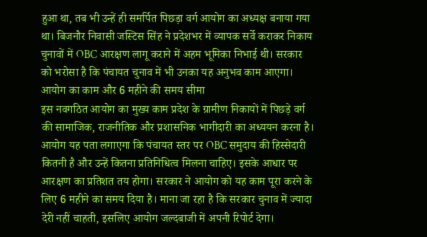हुआ था, तब भी उन्हें ही समर्पित पिछड़ा वर्ग आयोग का अध्यक्ष बनाया गया था। बिजनौर निवासी जस्टिस सिंह ने प्रदेशभर में व्यापक सर्वे कराकर निकाय चुनावों में OBC आरक्षण लागू कराने में अहम भूमिका निभाई थी। सरकार को भरोसा है कि पंचायत चुनाव में भी उनका यह अनुभव काम आएगा।
आयोग का काम और 6 महीने की समय सीमा
इस नवगठित आयोग का मुख्य काम प्रदेश के ग्रामीण निकायों में पिछड़े वर्ग की सामाजिक, राजनीतिक और प्रशासनिक भागीदारी का अध्ययन करना है। आयोग यह पता लगाएगा कि पंचायत स्तर पर OBC समुदाय की हिस्सेदारी कितनी है और उन्हें कितना प्रतिनिधित्व मिलना चाहिए। इसके आधार पर आरक्षण का प्रतिशत तय होगा। सरकार ने आयोग को यह काम पूरा करने के लिए 6 महीने का समय दिया है। माना जा रहा है कि सरकार चुनाव में ज्यादा देरी नहीं चाहती, इसलिए आयोग जल्दबाजी में अपनी रिपोर्ट देगा।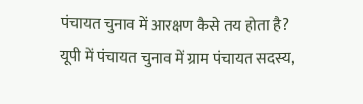पंचायत चुनाव में आरक्षण कैसे तय होता है?
यूपी में पंचायत चुनाव में ग्राम पंचायत सदस्य,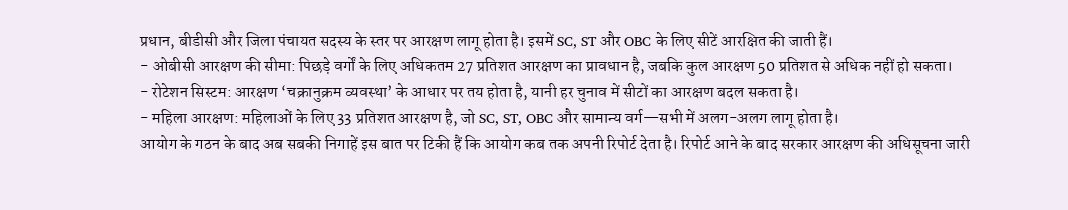प्रधान, बीडीसी और जिला पंचायत सदस्य के स्तर पर आरक्षण लागू होता है। इसमें SC, ST और OBC के लिए सीटें आरक्षित की जाती हैं।
- ओबीसी आरक्षण की सीमा: पिछड़े वर्गों के लिए अधिकतम 27 प्रतिशत आरक्षण का प्रावधान है, जबकि कुल आरक्षण 50 प्रतिशत से अधिक नहीं हो सकता।
- रोटेशन सिस्टम: आरक्षण ‘चक्रानुक्रम व्यवस्था’ के आधार पर तय होता है, यानी हर चुनाव में सीटों का आरक्षण बदल सकता है।
- महिला आरक्षण: महिलाओं के लिए 33 प्रतिशत आरक्षण है, जो SC, ST, OBC और सामान्य वर्ग—सभी में अलग-अलग लागू होता है।
आयोग के गठन के बाद अब सबकी निगाहें इस बात पर टिकी हैं कि आयोग कब तक अपनी रिपोर्ट देता है। रिपोर्ट आने के बाद सरकार आरक्षण की अधिसूचना जारी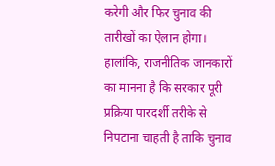करेगी और फिर चुनाव की तारीखों का ऐलान होगा। हालांकि, राजनीतिक जानकारों का मानना है कि सरकार पूरी प्रक्रिया पारदर्शी तरीके से निपटाना चाहती है ताकि चुनाव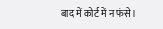बाद में कोर्ट में न फंसे।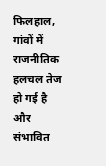फिलहाल, गांवों में राजनीतिक हलचल तेज हो गई है और संभावित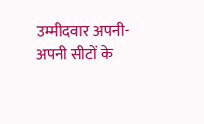उम्मीदवार अपनी-अपनी सीटों के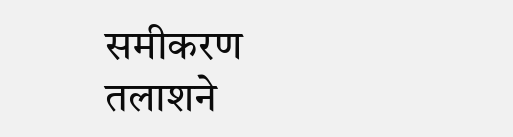समीकरण तलाशने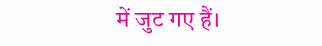में जुट गए हैं।